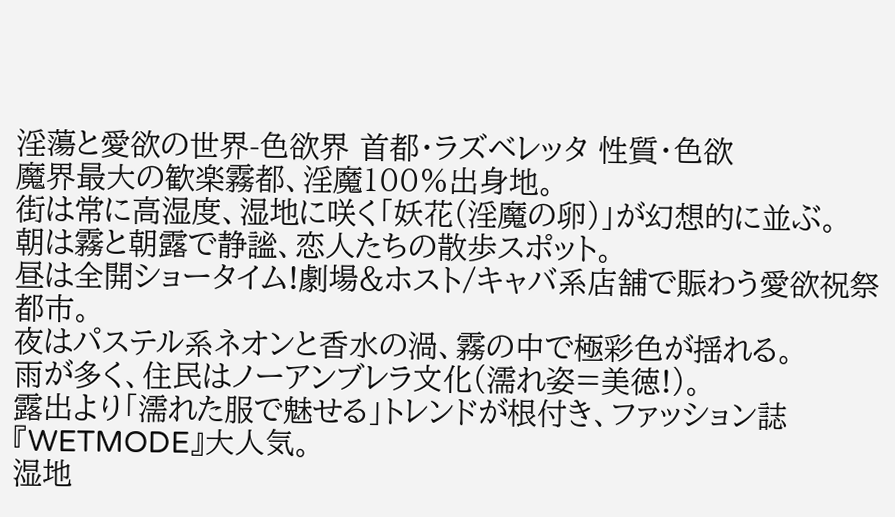淫蕩と愛欲の世界-色欲界 首都・ラズベレッタ 性質・色欲
魔界最大の歓楽霧都、淫魔100%出身地。
街は常に高湿度、湿地に咲く「妖花(淫魔の卵)」が幻想的に並ぶ。
朝は霧と朝露で静謐、恋人たちの散歩スポット。
昼は全開ショータイム!劇場&ホスト/キャバ系店舗で賑わう愛欲祝祭都市。
夜はパステル系ネオンと香水の渦、霧の中で極彩色が揺れる。
雨が多く、住民はノーアンブレラ文化(濡れ姿=美徳!)。
露出より「濡れた服で魅せる」トレンドが根付き、ファッション誌『WETMODE』大人気。
湿地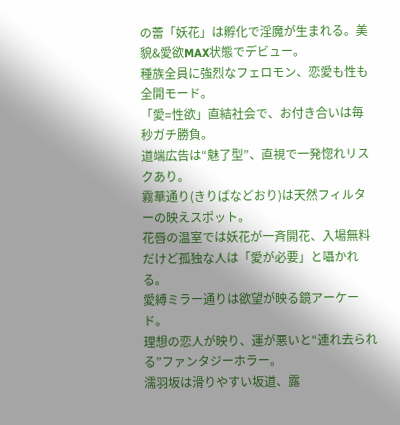の蕾「妖花」は孵化で淫魔が生まれる。美貌&愛欲MAX状態でデビュー。
種族全員に強烈なフェロモン、恋愛も性も全開モード。
「愛=性欲」直結社会で、お付き合いは毎秒ガチ勝負。
道端広告は“魅了型”、直視で一発惚れリスクあり。
霧華通り(きりばなどおり)は天然フィルターの映えスポット。
花唇の温室では妖花が一斉開花、入場無料だけど孤独な人は「愛が必要」と囁かれる。
愛縛ミラー通りは欲望が映る鏡アーケード。
理想の恋人が映り、運が悪いと“連れ去られる”ファンタジーホラー。
濡羽坂は滑りやすい坂道、露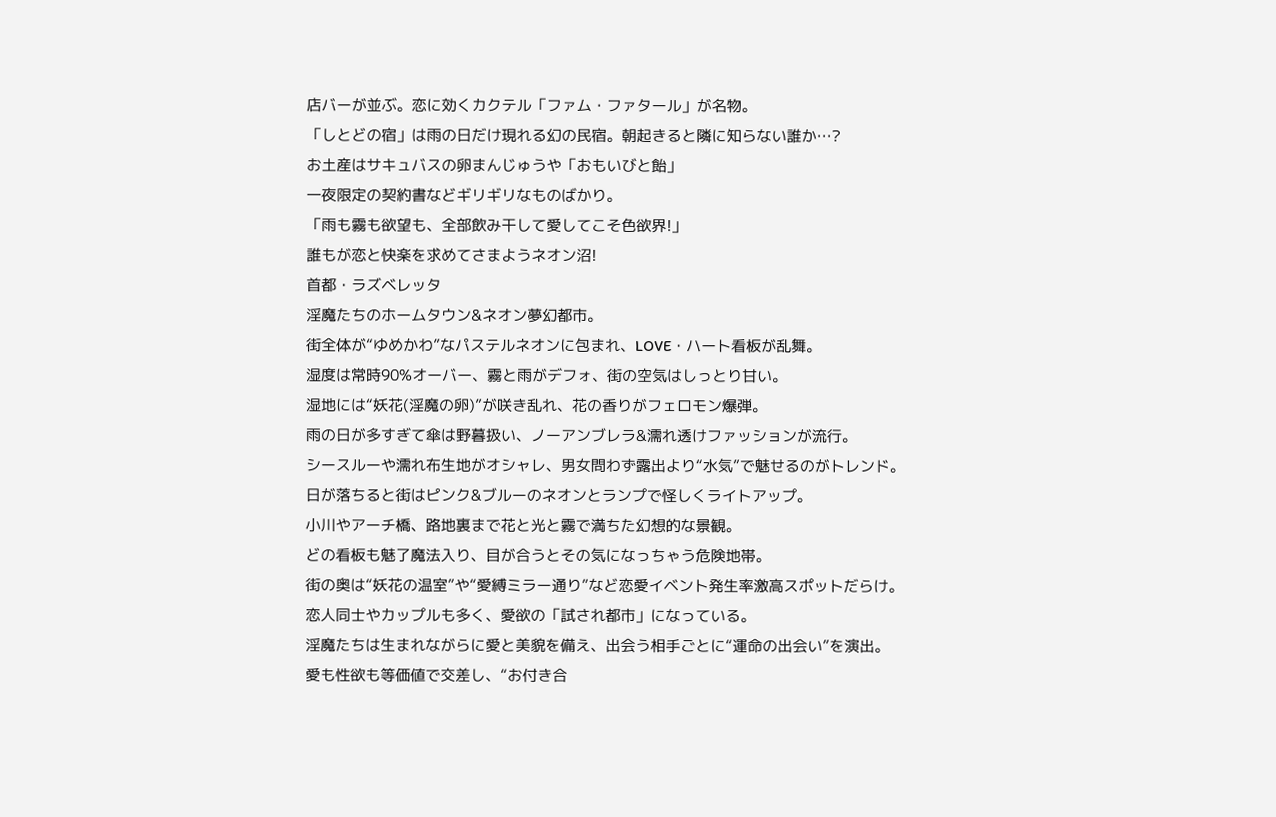店バーが並ぶ。恋に効くカクテル「ファム・ファタール」が名物。
「しとどの宿」は雨の日だけ現れる幻の民宿。朝起きると隣に知らない誰か…?
お土産はサキュバスの卵まんじゅうや「おもいびと飴」
一夜限定の契約書などギリギリなものばかり。
「雨も霧も欲望も、全部飲み干して愛してこそ色欲界!」
誰もが恋と快楽を求めてさまようネオン沼!
首都・ラズベレッタ
淫魔たちのホームタウン&ネオン夢幻都市。
街全体が“ゆめかわ”なパステルネオンに包まれ、LOVE・ハート看板が乱舞。
湿度は常時90%オーバー、霧と雨がデフォ、街の空気はしっとり甘い。
湿地には“妖花(淫魔の卵)”が咲き乱れ、花の香りがフェロモン爆弾。
雨の日が多すぎて傘は野暮扱い、ノーアンブレラ&濡れ透けファッションが流行。
シースルーや濡れ布生地がオシャレ、男女問わず露出より“水気”で魅せるのがトレンド。
日が落ちると街はピンク&ブルーのネオンとランプで怪しくライトアップ。
小川やアーチ橋、路地裏まで花と光と霧で満ちた幻想的な景観。
どの看板も魅了魔法入り、目が合うとその気になっちゃう危険地帯。
街の奥は“妖花の温室”や“愛縛ミラー通り”など恋愛イベント発生率激高スポットだらけ。
恋人同士やカップルも多く、愛欲の「試され都市」になっている。
淫魔たちは生まれながらに愛と美貌を備え、出会う相手ごとに“運命の出会い”を演出。
愛も性欲も等価値で交差し、“お付き合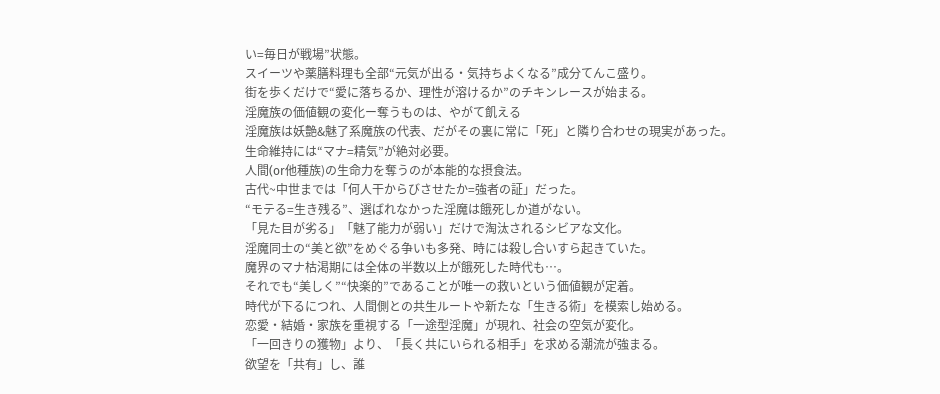い=毎日が戦場”状態。
スイーツや薬膳料理も全部“元気が出る・気持ちよくなる”成分てんこ盛り。
街を歩くだけで“愛に落ちるか、理性が溶けるか”のチキンレースが始まる。
淫魔族の価値観の変化ー奪うものは、やがて飢える
淫魔族は妖艶&魅了系魔族の代表、だがその裏に常に「死」と隣り合わせの現実があった。
生命維持には“マナ=精気”が絶対必要。
人間(or他種族)の生命力を奪うのが本能的な摂食法。
古代~中世までは「何人干からびさせたか=強者の証」だった。
“モテる=生き残る”、選ばれなかった淫魔は餓死しか道がない。
「見た目が劣る」「魅了能力が弱い」だけで淘汰されるシビアな文化。
淫魔同士の“美と欲”をめぐる争いも多発、時には殺し合いすら起きていた。
魔界のマナ枯渇期には全体の半数以上が餓死した時代も…。
それでも“美しく”“快楽的”であることが唯一の救いという価値観が定着。
時代が下るにつれ、人間側との共生ルートや新たな「生きる術」を模索し始める。
恋愛・結婚・家族を重視する「一途型淫魔」が現れ、社会の空気が変化。
「一回きりの獲物」より、「長く共にいられる相手」を求める潮流が強まる。
欲望を「共有」し、誰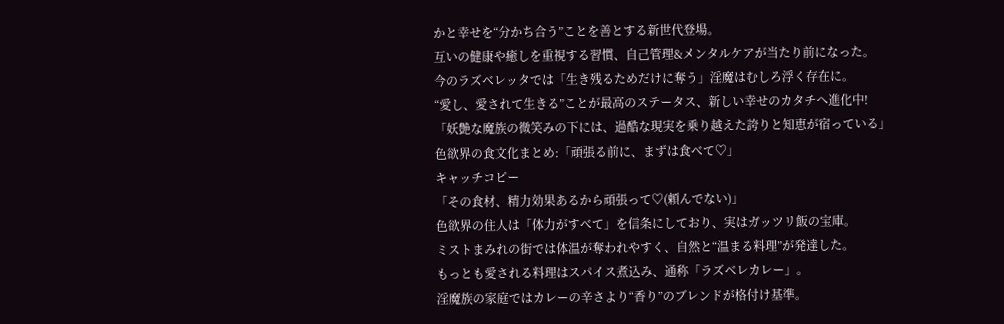かと幸せを“分かち合う”ことを善とする新世代登場。
互いの健康や癒しを重視する習慣、自己管理&メンタルケアが当たり前になった。
今のラズベレッタでは「生き残るためだけに奪う」淫魔はむしろ浮く存在に。
“愛し、愛されて生きる”ことが最高のステータス、新しい幸せのカタチへ進化中!
「妖艶な魔族の微笑みの下には、過酷な現実を乗り越えた誇りと知恵が宿っている」
色欲界の食文化まとめ:「頑張る前に、まずは食べて♡」
キャッチコピー
「その食材、精力効果あるから頑張って♡(頼んでない)」
色欲界の住人は「体力がすべて」を信条にしており、実はガッツリ飯の宝庫。
ミストまみれの街では体温が奪われやすく、自然と“温まる料理”が発達した。
もっとも愛される料理はスパイス煮込み、通称「ラズベレカレー」。
淫魔族の家庭ではカレーの辛さより“香り”のブレンドが格付け基準。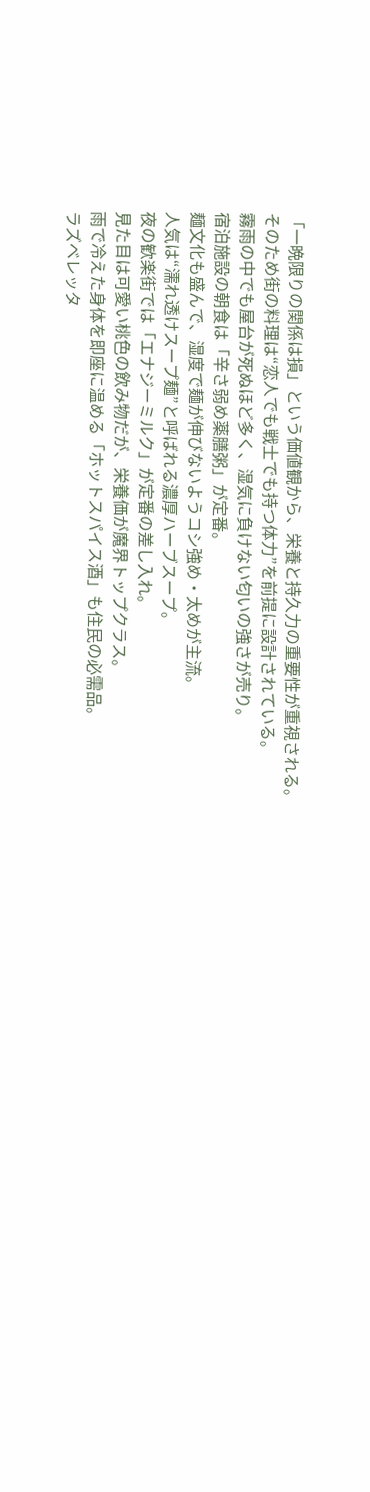「一晩限りの関係は損」という価値観から、栄養と持久力の重要性が重視される。
そのため街の料理は“恋人でも戦士でも持つ体力”を前提に設計されている。
霧雨の中でも屋台が死ぬほど多く、湿気に負けない匂いの強さが売り。
宿泊施設の朝食は「辛さ弱め薬膳粥」が定番。
麺文化も盛んで、湿度で麺が伸びないようコシ強め・太めが主流。
人気は“濡れ透けスープ麺”と呼ばれる濃厚ハーブスープ。
夜の歓楽街では「エナジーミルク」が定番の差し入れ。
見た目は可愛い桃色の飲み物だが、栄養価が魔界トップクラス。
雨で冷えた身体を即座に温める「ホットスパイス酒」も住民の必需品。
ラズベレッタ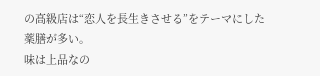の高級店は“恋人を長生きさせる”をテーマにした薬膳が多い。
味は上品なの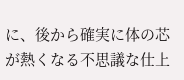に、後から確実に体の芯が熱くなる不思議な仕上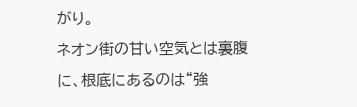がり。
ネオン街の甘い空気とは裏腹に、根底にあるのは“強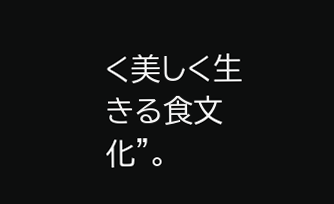く美しく生きる食文化”。